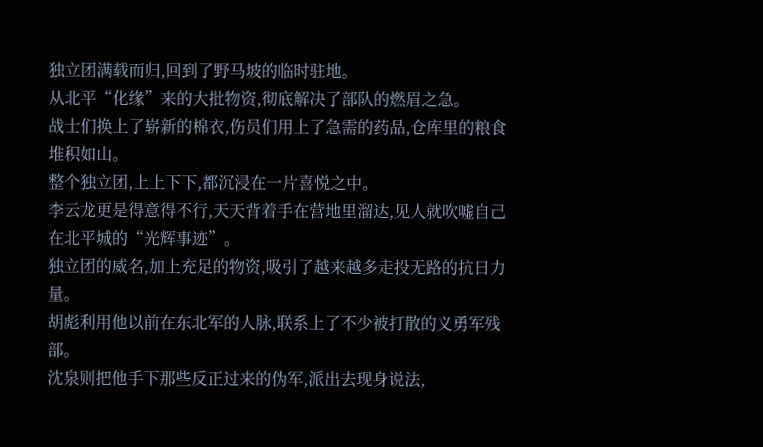独立团满载而归,回到了野马坡的临时驻地。
从北平“化缘”来的大批物资,彻底解决了部队的燃眉之急。
战士们换上了崭新的棉衣,伤员们用上了急需的药品,仓库里的粮食堆积如山。
整个独立团,上上下下,都沉浸在一片喜悦之中。
李云龙更是得意得不行,天天背着手在营地里溜达,见人就吹嘘自己在北平城的“光辉事迹”。
独立团的威名,加上充足的物资,吸引了越来越多走投无路的抗日力量。
胡彪利用他以前在东北军的人脉,联系上了不少被打散的义勇军残部。
沈泉则把他手下那些反正过来的伪军,派出去现身说法,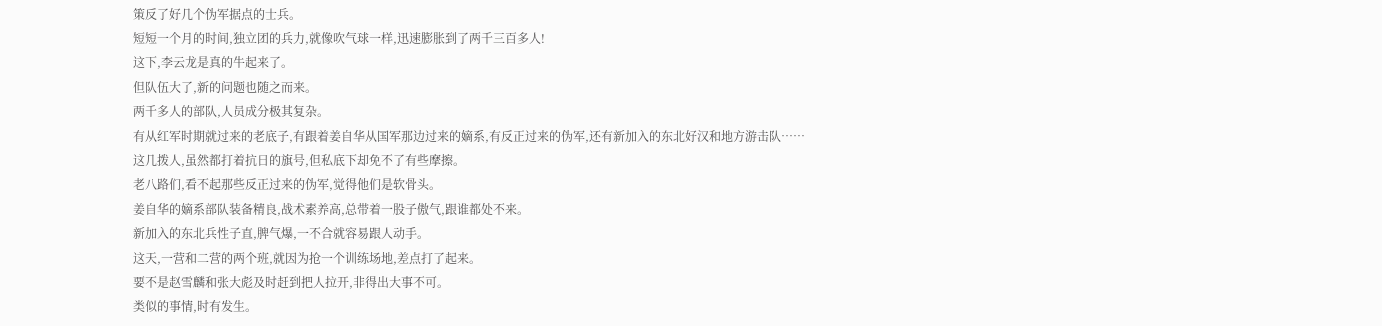策反了好几个伪军据点的士兵。
短短一个月的时间,独立团的兵力,就像吹气球一样,迅速膨胀到了两千三百多人!
这下,李云龙是真的牛起来了。
但队伍大了,新的问题也随之而来。
两千多人的部队,人员成分极其复杂。
有从红军时期就过来的老底子,有跟着姜自华从国军那边过来的嫡系,有反正过来的伪军,还有新加入的东北好汉和地方游击队……
这几拨人,虽然都打着抗日的旗号,但私底下却免不了有些摩擦。
老八路们,看不起那些反正过来的伪军,觉得他们是软骨头。
姜自华的嫡系部队装备精良,战术素养高,总带着一股子傲气,跟谁都处不来。
新加入的东北兵性子直,脾气爆,一不合就容易跟人动手。
这天,一营和二营的两个班,就因为抢一个训练场地,差点打了起来。
要不是赵雪麟和张大彪及时赶到把人拉开,非得出大事不可。
类似的事情,时有发生。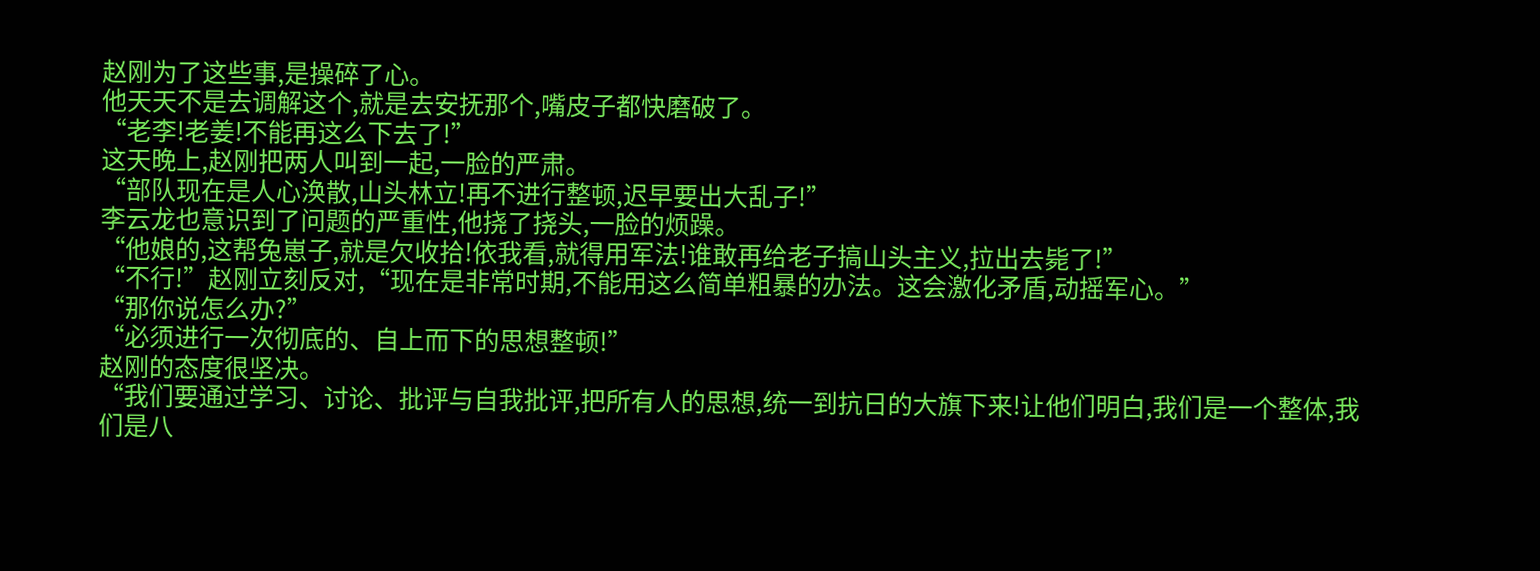赵刚为了这些事,是操碎了心。
他天天不是去调解这个,就是去安抚那个,嘴皮子都快磨破了。
“老李!老姜!不能再这么下去了!”
这天晚上,赵刚把两人叫到一起,一脸的严肃。
“部队现在是人心涣散,山头林立!再不进行整顿,迟早要出大乱子!”
李云龙也意识到了问题的严重性,他挠了挠头,一脸的烦躁。
“他娘的,这帮兔崽子,就是欠收拾!依我看,就得用军法!谁敢再给老子搞山头主义,拉出去毙了!”
“不行!”赵刚立刻反对,“现在是非常时期,不能用这么简单粗暴的办法。这会激化矛盾,动摇军心。”
“那你说怎么办?”
“必须进行一次彻底的、自上而下的思想整顿!”
赵刚的态度很坚决。
“我们要通过学习、讨论、批评与自我批评,把所有人的思想,统一到抗日的大旗下来!让他们明白,我们是一个整体,我们是八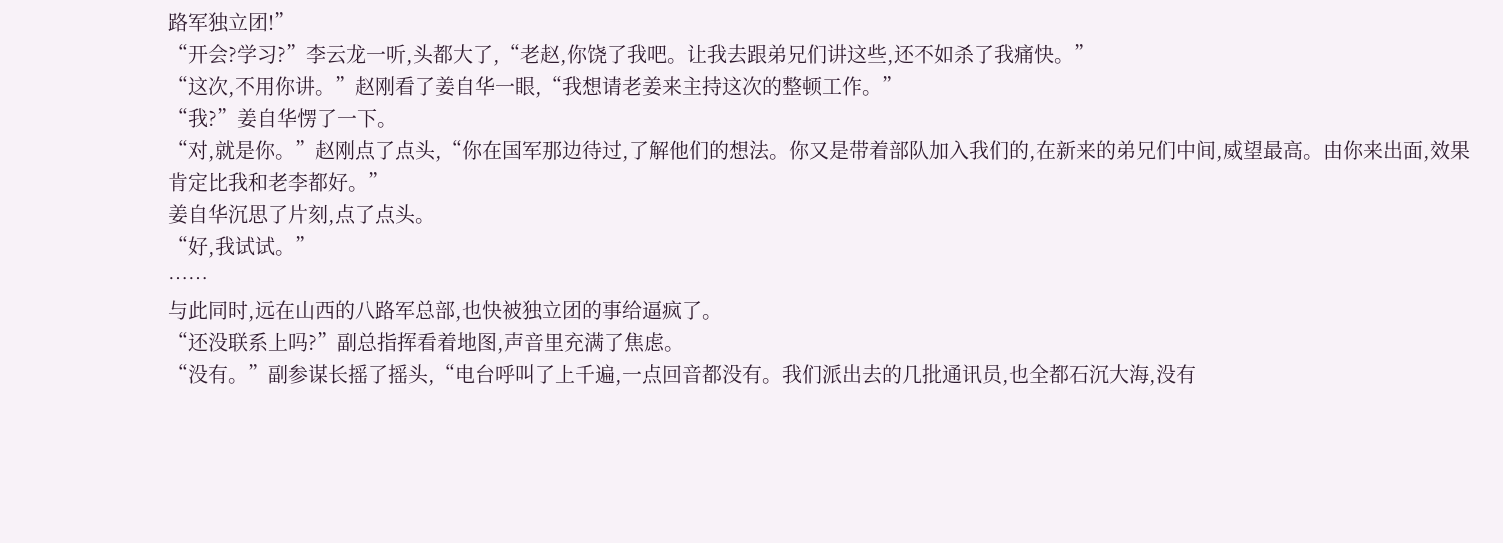路军独立团!”
“开会?学习?”李云龙一听,头都大了,“老赵,你饶了我吧。让我去跟弟兄们讲这些,还不如杀了我痛快。”
“这次,不用你讲。”赵刚看了姜自华一眼,“我想请老姜来主持这次的整顿工作。”
“我?”姜自华愣了一下。
“对,就是你。”赵刚点了点头,“你在国军那边待过,了解他们的想法。你又是带着部队加入我们的,在新来的弟兄们中间,威望最高。由你来出面,效果肯定比我和老李都好。”
姜自华沉思了片刻,点了点头。
“好,我试试。”
……
与此同时,远在山西的八路军总部,也快被独立团的事给逼疯了。
“还没联系上吗?”副总指挥看着地图,声音里充满了焦虑。
“没有。”副参谋长摇了摇头,“电台呼叫了上千遍,一点回音都没有。我们派出去的几批通讯员,也全都石沉大海,没有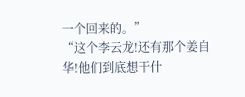一个回来的。”
“这个李云龙!还有那个姜自华!他们到底想干什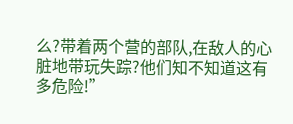么?带着两个营的部队,在敌人的心脏地带玩失踪?他们知不知道这有多危险!”